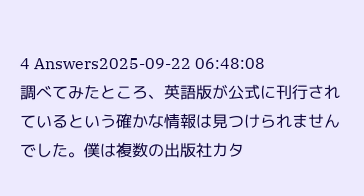4 Answers2025-09-22 06:48:08
調べてみたところ、英語版が公式に刊行されているという確かな情報は見つけられませんでした。僕は複数の出版社カタ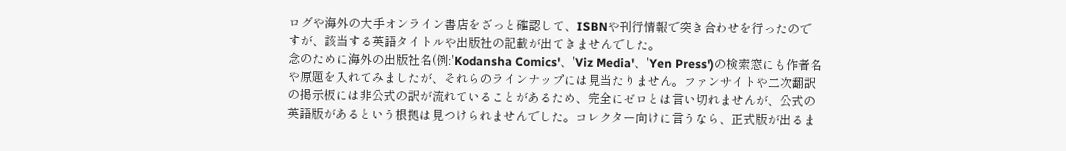ログや海外の大手オンライン書店をざっと確認して、ISBNや刊行情報で突き合わせを行ったのですが、該当する英語タイトルや出版社の記載が出てきませんでした。
念のために海外の出版社名(例:'Kodansha Comics'、'Viz Media'、'Yen Press')の検索窓にも作者名や原題を入れてみましたが、それらのラインナップには見当たりません。ファンサイトや二次翻訳の掲示板には非公式の訳が流れていることがあるため、完全にゼロとは言い切れませんが、公式の英語版があるという根拠は見つけられませんでした。コレクター向けに言うなら、正式版が出るま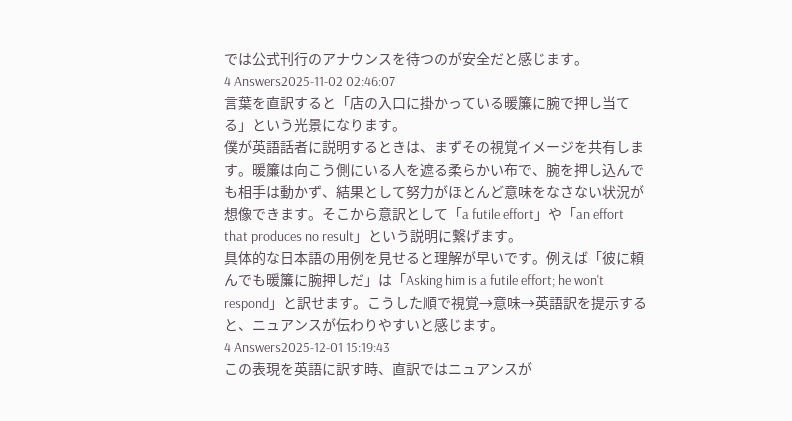では公式刊行のアナウンスを待つのが安全だと感じます。
4 Answers2025-11-02 02:46:07
言葉を直訳すると「店の入口に掛かっている暖簾に腕で押し当てる」という光景になります。
僕が英語話者に説明するときは、まずその視覚イメージを共有します。暖簾は向こう側にいる人を遮る柔らかい布で、腕を押し込んでも相手は動かず、結果として努力がほとんど意味をなさない状況が想像できます。そこから意訳として「a futile effort」や「an effort that produces no result」という説明に繋げます。
具体的な日本語の用例を見せると理解が早いです。例えば「彼に頼んでも暖簾に腕押しだ」は「Asking him is a futile effort; he won't respond」と訳せます。こうした順で視覚→意味→英語訳を提示すると、ニュアンスが伝わりやすいと感じます。
4 Answers2025-12-01 15:19:43
この表現を英語に訳す時、直訳ではニュアンスが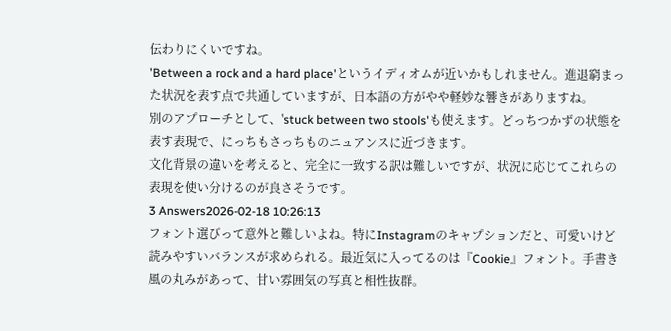伝わりにくいですね。
'Between a rock and a hard place'というイディオムが近いかもしれません。進退窮まった状況を表す点で共通していますが、日本語の方がやや軽妙な響きがありますね。
別のアプローチとして、'stuck between two stools'も使えます。どっちつかずの状態を表す表現で、にっちもさっちものニュアンスに近づきます。
文化背景の違いを考えると、完全に一致する訳は難しいですが、状況に応じてこれらの表現を使い分けるのが良さそうです。
3 Answers2026-02-18 10:26:13
フォント選びって意外と難しいよね。特にInstagramのキャプションだと、可愛いけど読みやすいバランスが求められる。最近気に入ってるのは『Cookie』フォント。手書き風の丸みがあって、甘い雰囲気の写真と相性抜群。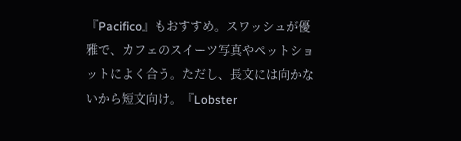『Pacifico』もおすすめ。スワッシュが優雅で、カフェのスイーツ写真やペットショットによく合う。ただし、長文には向かないから短文向け。『Lobster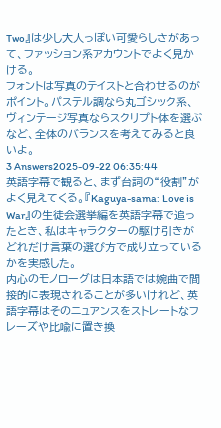Two』は少し大人っぽい可愛らしさがあって、ファッション系アカウントでよく見かける。
フォントは写真のテイストと合わせるのがポイント。パステル調なら丸ゴシック系、ヴィンテージ写真ならスクリプト体を選ぶなど、全体のバランスを考えてみると良いよ。
3 Answers2025-09-22 06:35:44
英語字幕で観ると、まず台詞の“役割”がよく見えてくる。『Kaguya-sama: Love is War』の生徒会選挙編を英語字幕で追ったとき、私はキャラクターの駆け引きがどれだけ言葉の選び方で成り立っているかを実感した。
内心のモノローグは日本語では婉曲で間接的に表現されることが多いけれど、英語字幕はそのニュアンスをストレートなフレーズや比喩に置き換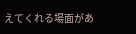えてくれる場面があ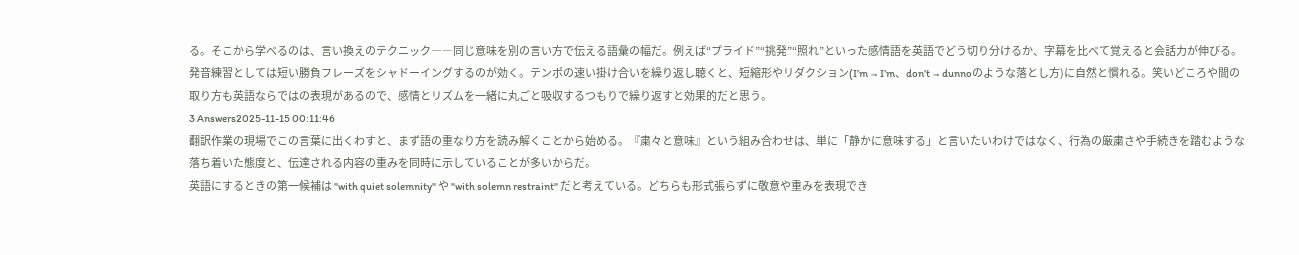る。そこから学べるのは、言い換えのテクニック――同じ意味を別の言い方で伝える語彙の幅だ。例えば“プライド”“挑発”“照れ”といった感情語を英語でどう切り分けるか、字幕を比べて覚えると会話力が伸びる。
発音練習としては短い勝負フレーズをシャドーイングするのが効く。テンポの速い掛け合いを繰り返し聴くと、短縮形やリダクション(I’m → I’m、don’t → dunnoのような落とし方)に自然と慣れる。笑いどころや間の取り方も英語ならではの表現があるので、感情とリズムを一緒に丸ごと吸収するつもりで繰り返すと効果的だと思う。
3 Answers2025-11-15 00:11:46
翻訳作業の現場でこの言葉に出くわすと、まず語の重なり方を読み解くことから始める。『粛々と意味』という組み合わせは、単に「静かに意味する」と言いたいわけではなく、行為の厳粛さや手続きを踏むような落ち着いた態度と、伝達される内容の重みを同時に示していることが多いからだ。
英語にするときの第一候補は "with quiet solemnity" や "with solemn restraint" だと考えている。どちらも形式張らずに敬意や重みを表現でき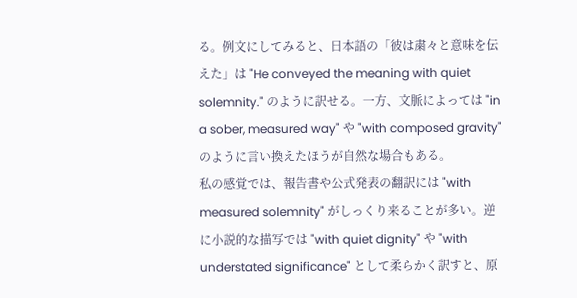る。例文にしてみると、日本語の「彼は粛々と意味を伝えた」は "He conveyed the meaning with quiet solemnity." のように訳せる。一方、文脈によっては "in a sober, measured way" や "with composed gravity" のように言い換えたほうが自然な場合もある。
私の感覚では、報告書や公式発表の翻訳には "with measured solemnity" がしっくり来ることが多い。逆に小説的な描写では "with quiet dignity" や "with understated significance" として柔らかく訳すと、原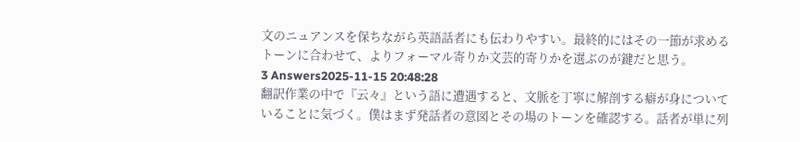文のニュアンスを保ちながら英語話者にも伝わりやすい。最終的にはその一節が求めるトーンに合わせて、よりフォーマル寄りか文芸的寄りかを選ぶのが鍵だと思う。
3 Answers2025-11-15 20:48:28
翻訳作業の中で『云々』という語に遭遇すると、文脈を丁寧に解剖する癖が身についていることに気づく。僕はまず発話者の意図とその場のトーンを確認する。話者が単に列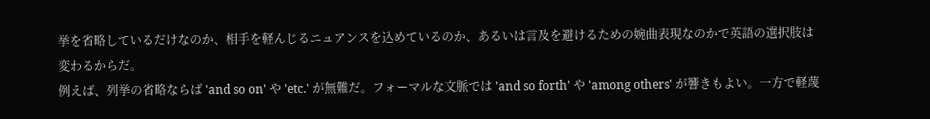挙を省略しているだけなのか、相手を軽んじるニュアンスを込めているのか、あるいは言及を避けるための婉曲表現なのかで英語の選択肢は変わるからだ。
例えば、列挙の省略ならば 'and so on' や 'etc.' が無難だ。フォーマルな文脈では 'and so forth' や 'among others' が響きもよい。一方で軽蔑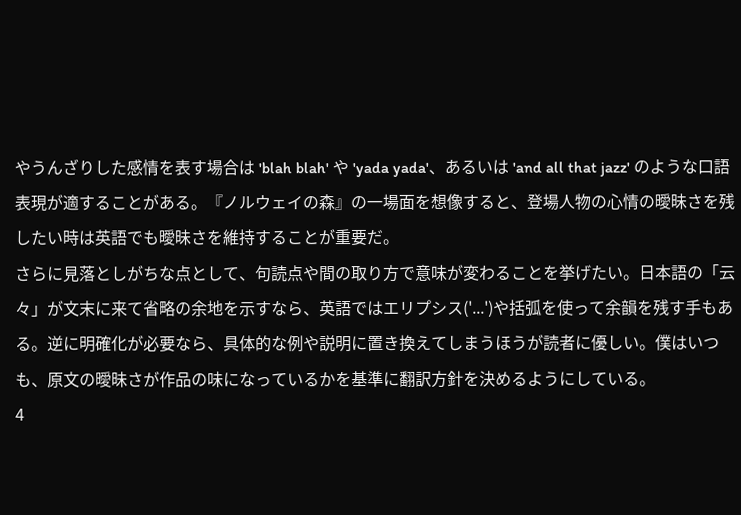やうんざりした感情を表す場合は 'blah blah' や 'yada yada'、あるいは 'and all that jazz' のような口語表現が適することがある。『ノルウェイの森』の一場面を想像すると、登場人物の心情の曖昧さを残したい時は英語でも曖昧さを維持することが重要だ。
さらに見落としがちな点として、句読点や間の取り方で意味が変わることを挙げたい。日本語の「云々」が文末に来て省略の余地を示すなら、英語ではエリプシス('...')や括弧を使って余韻を残す手もある。逆に明確化が必要なら、具体的な例や説明に置き換えてしまうほうが読者に優しい。僕はいつも、原文の曖昧さが作品の味になっているかを基準に翻訳方針を決めるようにしている。
4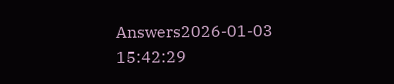Answers2026-01-03 15:42:29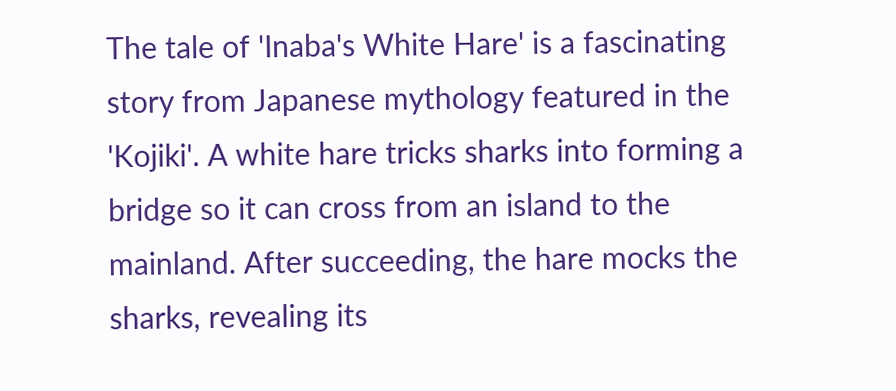The tale of 'Inaba's White Hare' is a fascinating story from Japanese mythology featured in the 'Kojiki'. A white hare tricks sharks into forming a bridge so it can cross from an island to the mainland. After succeeding, the hare mocks the sharks, revealing its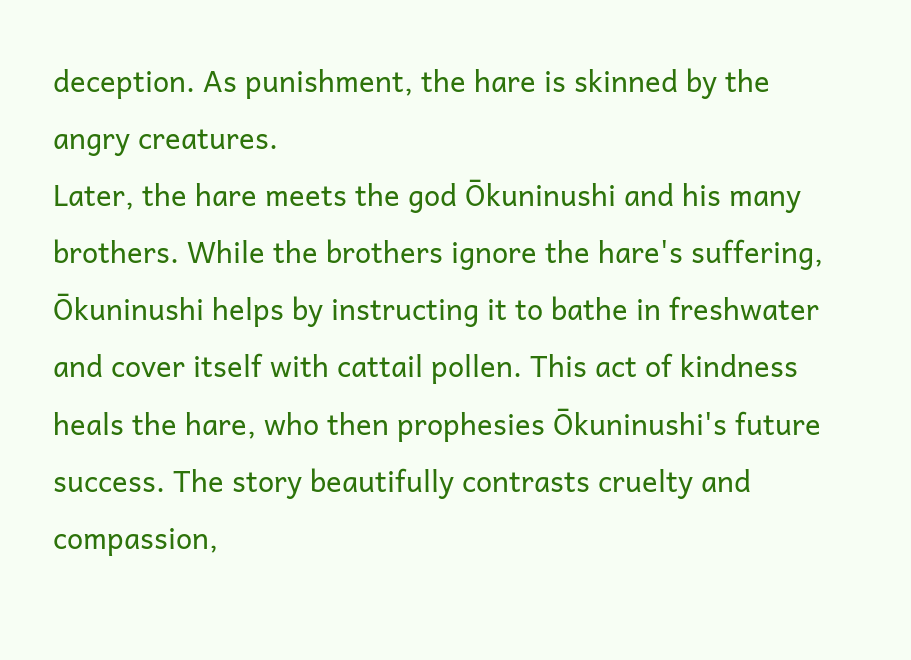deception. As punishment, the hare is skinned by the angry creatures.
Later, the hare meets the god Ōkuninushi and his many brothers. While the brothers ignore the hare's suffering, Ōkuninushi helps by instructing it to bathe in freshwater and cover itself with cattail pollen. This act of kindness heals the hare, who then prophesies Ōkuninushi's future success. The story beautifully contrasts cruelty and compassion,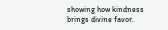showing how kindness brings divine favor.